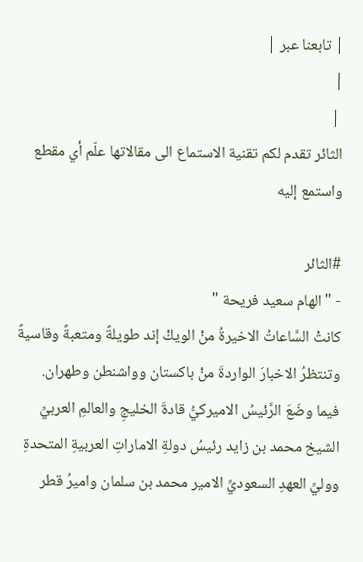| تابعنا عبر |
|
 |
الثائر تقدم لكم تقنية الاستماع الى مقالاتها علّم أي مقطع واستمع إليه

#الثائر
- " الهام سعيد فريحة "
كانتْ السَّاعاتُ الاخيرةُ منْ الويكْ إند طويلةً ومتعبةً وقاسيةً وتنتظرُ الاخبارَ الواردةَ منْ باكستان وواشنطن وطهران.
فيما وضَعَ الرَّئيسُ الاميركيُّ قادةَ الخليجِ والعالمِ العربيِّ الشيخ محمد بن زايد رئيسُ دولةِ الاماراتِ العربيةِ المتحدةِ ووليِّ العهدِ السعوديِّ الامير محمد بن سلمان واميرُ قطر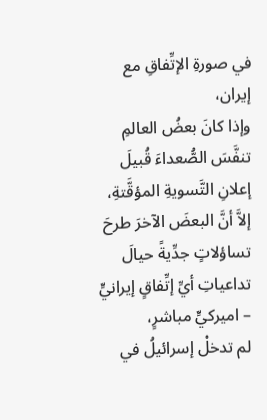في صورةِ الإتِّفاقِ مع إيران،
وإذا كانَ بعضُ العالمِ تنفَّسَ الصُّعداءَ قُبيلَ إعلانِ التَّسويةِ المؤقَّتةِ،
إلاَّ أنَّ البعضَ الآخرَ طرحَ تساؤلاتٍ جدِّيةً حيالَ تداعياتِ أيِّ إتِّفاقٍ إيرانيٍّ – اميركيٍّ مباشرٍ،
لم تدخلْ إسرائيلُ في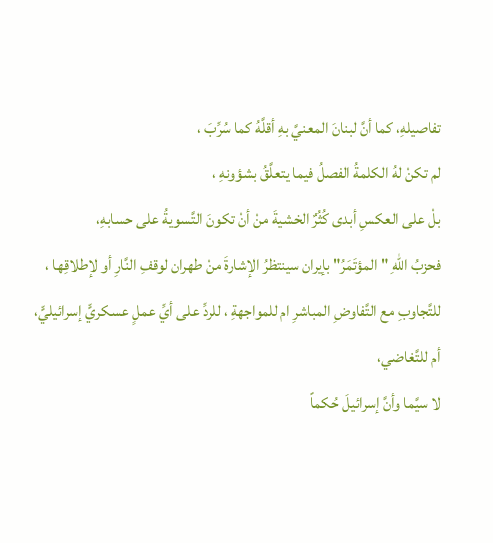تفاصيلهِ، كما أنَّ لبنانَ المعنيَّ بهِ أقلَّهُ كما سُرِّبَ ،
لم تكنْ لهُ الكلمةُ الفصلُ فيما يتعلَّقُ بشؤونهِ ،
بلْ على العكسِ أبدى كُثُرٌ الخشيةَ منْ أنْ تكونَ التَّسويةُ على حسابهِ،
فحزبُ اللهِ "المؤتَمَرُ" بإيران سينتظرُ الإشارةَ منْ طهران لوقفِ النَّارِ أو لإطلاقِها ،
للتَّجاوبِ مع التَّفاوضِ المباشرِ ام للمواجهةِ ، للردِّ على أيِّ عملٍ عسكريٍّ إسرائيليٍّ، أم للتَّغاضي،
لا سيَّما وأنَّ إسرائيلَ حُكماً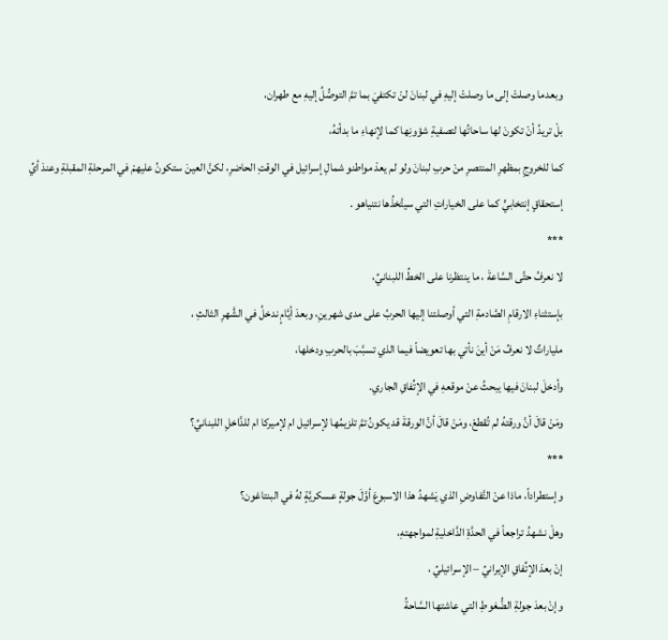وبعدما وصلتْ إلى ما وصلتْ إليهِ في لبنانَ لنْ تكتفيَ بما تمَّ التوصُّلُ إليهِ مع طهران،
بلْ تريدُ أنْ تكونَ لها ساحاتُها لتصفيةِ شؤونِها كما لإنهاءِ ما بدأتهُ،
كما للخروجِ بمظهرِ المنتصرِ منْ حربِ لبنانَ ولو لم يعدْ مواطنو شمالِ إسرائيل في الوقتِ الحاضرِ، لكنَّ العينَ ستكونُ عليهمْ في المرحلةِ المقبلةِ وعندَ أيِّ إستحقاقٍ إنتخابيٍّ كما على الخياراتِ التي سيتَّخذُها نتنياهو .
***
لا نعرفُ حتَّى السَّاعةَ ، ما ينتظرنا على الخطِّ اللبنانيِّ،
بإستثناءِ الارقامِ الصَّادمةِ التي أوصلتنا إليها الحربُ على مدى شهرينِ، وبعدَ أيَّامٍ ندخلُ في الشَّهرِ الثالثِ ،
ملياراتٌ لا نعرفُ مَنْ أينَ نأتي بها تعويضاً فيما الذي تسبَّبَ بالحربِ ودخلها،
وأدخلَ لبنانَ فيها يبحثُ عنْ موقعهِ في الإتِّفاقِ الجاري.
ومَنْ قالَ أنَّ ورقتهُ لم تُقطعْ، ومَنْ قالَ أنَّ الورقةَ قد يكونُ تمَّ تلزيمُها لإسرائيل ام لإميركا ام للدَّاخلِ اللبنانيِّ؟
***
وإستطراداً، ماذا عنْ التَّفاوضِ الذي يَشهدُ هذا الاسبوعَ أوَّلَ جولةٍ عسكريَّةٍ لهُ في البنتاغون؟
وهلْ نشهدُ تراجعاً في الحدَّةِ الدَّاخليةِ لمواجهتهِ،
إنْ بعدَ الإتِّفاقِ الإيرانيِّ – الإسرائيليِّ ،
وإنْ بعدَ جولةِ الضُّغوطِ التي عاشتها السَّاحةُ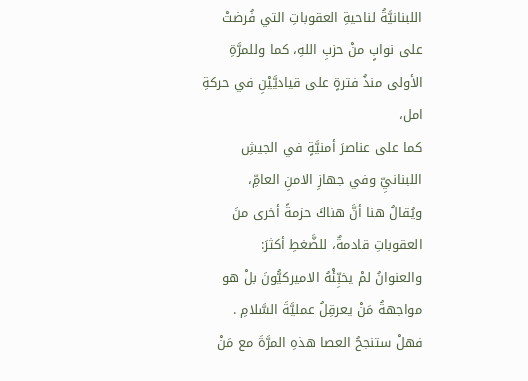اللبنانيَّةُ لناحيةِ العقوباتِ التي فُرضتْ على نوابٍ منْ حزبِ اللهِ، كما وللمرَّةِ الأولى منذُ فترةٍ على قياديَّيْنِ في حركةِ امل،
كما على عناصرَ أمنيَّةٍ في الجيشِ اللبنانيِّ وفي جهازِ الامنِ العامِّ،
ويُقالُ هنا أنَّ هناكَ حزمةً أخرى منَ العقوباتِ قادمةٌ، للضَّغطِ أكثرَ:
والعنوانُ لمْ يخبِّئْهُ الاميركيُّونَ بلْ هو مواجهةُ مَنْ يعرقِلُ عمليَّةَ السَّلامِ .
فهلْ ستنجحُ العصا هذهِ المرَّةَ مع مَنْ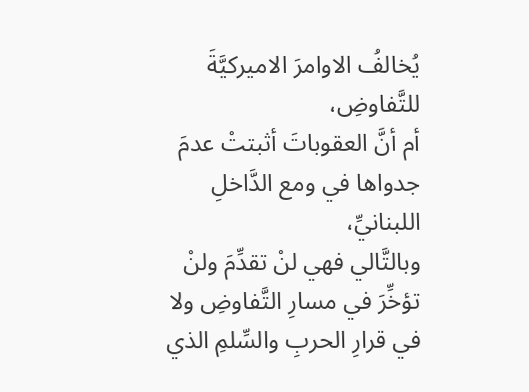يُخالفُ الاوامرَ الاميركيَّةَ للتَّفاوضِ،
أم أنَّ العقوباتَ أثبتتْ عدمَ جدواها في ومع الدَّاخلِ اللبنانيِّ،
وبالتَّالي فهي لنْ تقدِّمَ ولنْ تؤخِّرَ في مسارِ التَّفاوضِ ولا في قرارِ الحربِ والسِّلمِ الذي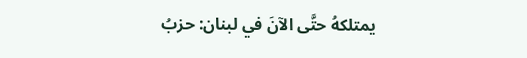يمتلكهُ حتَّى الآنَ في لبنان: حزبُ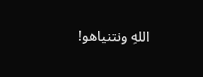اللهِ ونتنياهو!